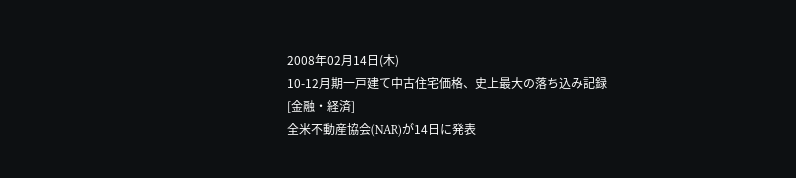2008年02月14日(木)
10-12月期一戸建て中古住宅価格、史上最大の落ち込み記録
[金融・経済]
全米不動産協会(NAR)が14日に発表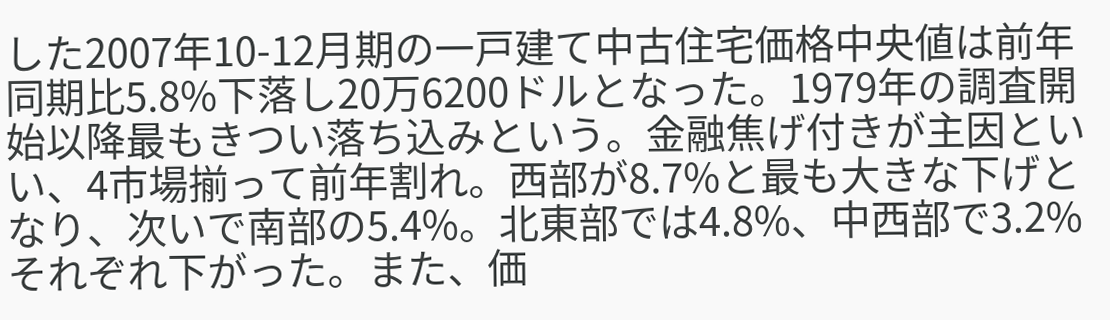した2007年10-12月期の一戸建て中古住宅価格中央値は前年同期比5.8%下落し20万6200ドルとなった。1979年の調査開始以降最もきつい落ち込みという。金融焦げ付きが主因といい、4市場揃って前年割れ。西部が8.7%と最も大きな下げとなり、次いで南部の5.4%。北東部では4.8%、中西部で3.2%それぞれ下がった。また、価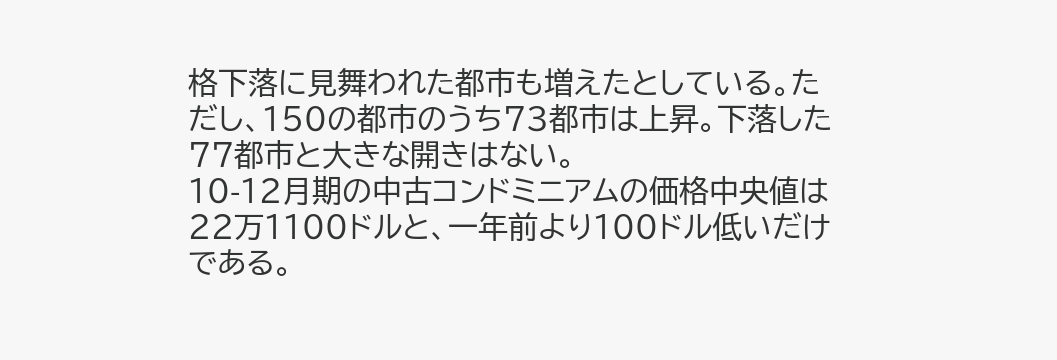格下落に見舞われた都市も増えたとしている。ただし、150の都市のうち73都市は上昇。下落した77都市と大きな開きはない。
10-12月期の中古コンドミニアムの価格中央値は22万1100ドルと、一年前より100ドル低いだけである。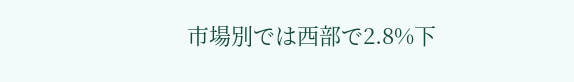市場別では西部で2.8%下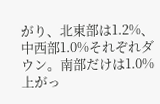がり、北東部は1.2%、中西部1.0%それぞれダウン。南部だけは1.0%上がっ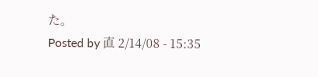た。
Posted by 直 2/14/08 - 15:35